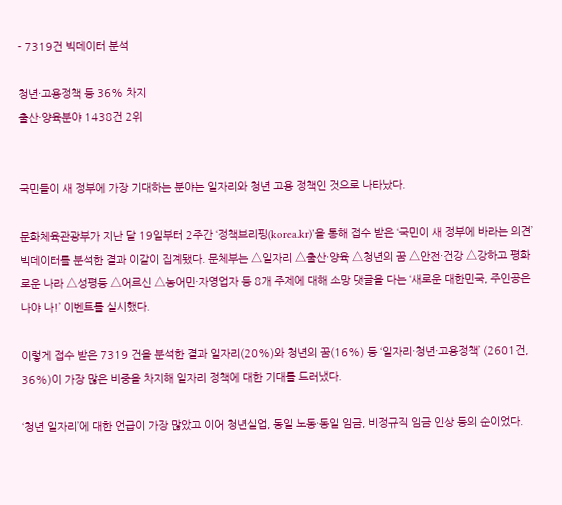- 7319건 빅데이터 분석

청년·고용정책 등 36% 차지
출산·양육분야 1438건 2위


국민들이 새 정부에 가장 기대하는 분야는 일자리와 청년 고용 정책인 것으로 나타났다.

문화체육관광부가 지난 달 19일부터 2주간 ‘정책브리핑(korea.kr)’을 통해 접수 받은 ‘국민이 새 정부에 바라는 의견’ 빅데이터를 분석한 결과 이같이 집계됐다. 문체부는 △일자리 △출산·양육 △청년의 꿈 △안전·건강 △강하고 평화로운 나라 △성평등 △어르신 △농어민·자영업자 등 8개 주제에 대해 소망 댓글을 다는 ‘새로운 대한민국, 주인공은 나야 나!’ 이벤트를 실시했다.

이렇게 접수 받은 7319 건을 분석한 결과 일자리(20%)와 청년의 꿈(16%) 등 ‘일자리·청년·고용정책’ (2601건, 36%)이 가장 많은 비중을 차지해 일자리 정책에 대한 기대를 드러냈다.

‘청년 일자리’에 대한 언급이 가장 많았고 이어 청년실업, 동일 노동·동일 임금, 비정규직 임금 인상 등의 순이었다.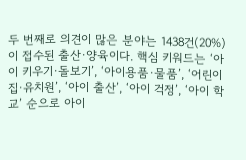두 번째로 의견이 많은 분야는 1438건(20%)이 접수된 출산·양육이다. 핵심 키워드는 ‘아이 키우기·돌보기’, ‘아이용품·물품’, ‘어린이집·유치원’, ‘아이 출산’, ‘아이 걱정’, ‘아이 학교’ 순으로 아이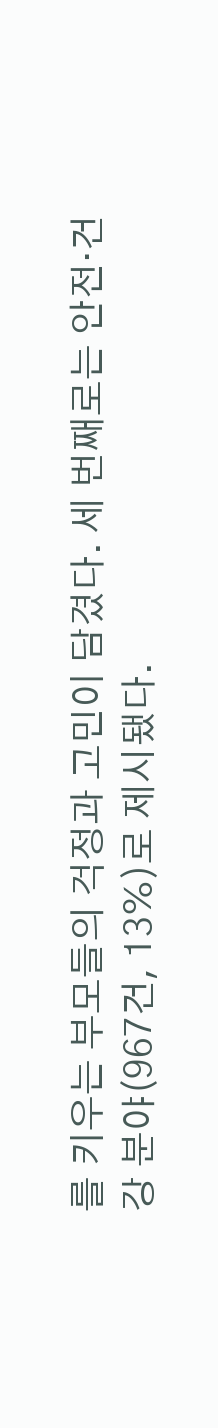를 키우는 부모들의 걱정과 고민이 담겼다. 세 번째로는 안전·건강 분야(967건, 13%)로 제시됐다.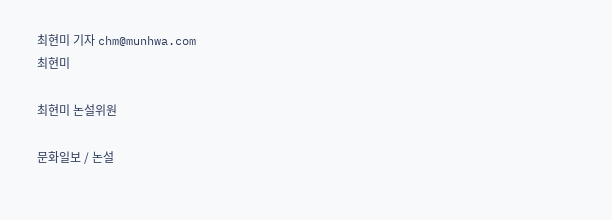최현미 기자 chm@munhwa.com
최현미

최현미 논설위원

문화일보 / 논설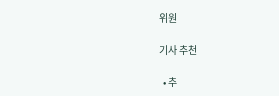위원

기사 추천

  • 추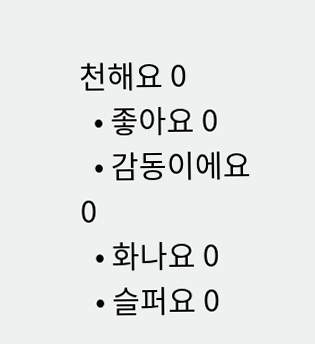천해요 0
  • 좋아요 0
  • 감동이에요 0
  • 화나요 0
  • 슬퍼요 0